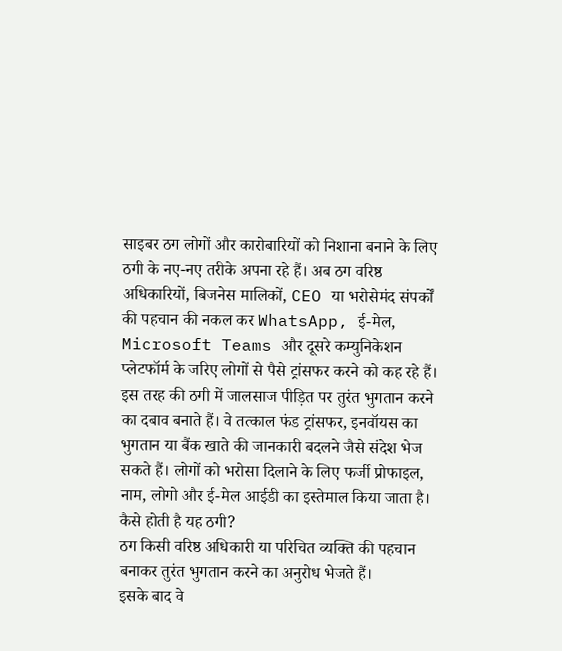साइबर ठग लोगों और कारोबारियों को निशाना बनाने के लिए ठगी के नए-नए तरीके अपना रहे हैं। अब ठग वरिष्ठ अधिकारियों, बिजनेस मालिकों, CEO या भरोसेमंद संपर्कों की पहचान की नकल कर WhatsApp, ई-मेल, Microsoft Teams और दूसरे कम्युनिकेशन प्लेटफॉर्म के जरिए लोगों से पैसे ट्रांसफर करने को कह रहे हैं।
इस तरह की ठगी में जालसाज पीड़ित पर तुरंत भुगतान करने का दबाव बनाते हैं। वे तत्काल फंड ट्रांसफर, इनवॉयस का भुगतान या बैंक खाते की जानकारी बदलने जैसे संदेश भेज सकते हैं। लोगों को भरोसा दिलाने के लिए फर्जी प्रोफाइल, नाम, लोगो और ई-मेल आईडी का इस्तेमाल किया जाता है।
कैसे होती है यह ठगी?
ठग किसी वरिष्ठ अधिकारी या परिचित व्यक्ति की पहचान बनाकर तुरंत भुगतान करने का अनुरोध भेजते हैं।
इसके बाद वे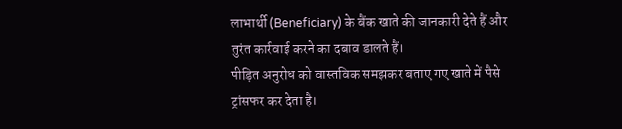लाभार्थी (Beneficiary) के बैंक खाते की जानकारी देते हैं और तुरंत कार्रवाई करने का दबाव डालते हैं।
पीड़ित अनुरोध को वास्तविक समझकर बताए गए खाते में पैसे ट्रांसफर कर देता है।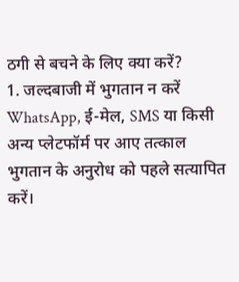ठगी से बचने के लिए क्या करें?
1. जल्दबाजी में भुगतान न करें
WhatsApp, ई-मेल, SMS या किसी अन्य प्लेटफॉर्म पर आए तत्काल भुगतान के अनुरोध को पहले सत्यापित करें।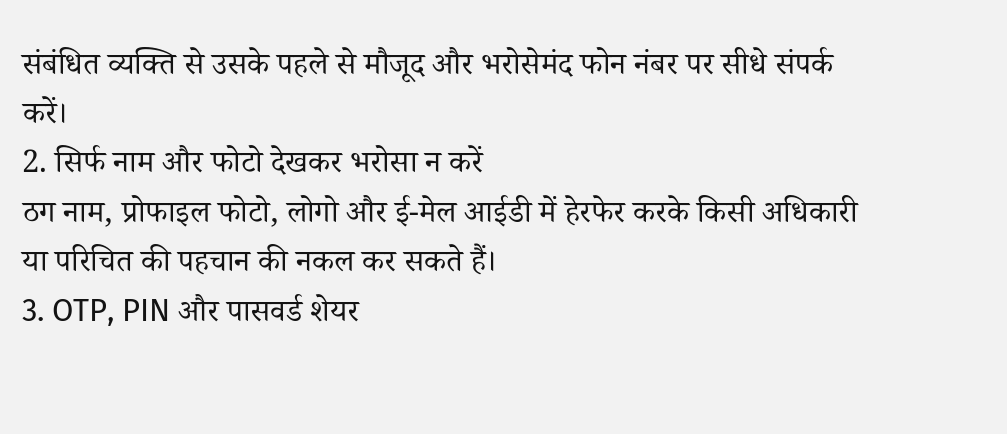संबंधित व्यक्ति से उसके पहले से मौजूद और भरोसेमंद फोन नंबर पर सीधे संपर्क करें।
2. सिर्फ नाम और फोटो देखकर भरोसा न करें
ठग नाम, प्रोफाइल फोटो, लोगो और ई-मेल आईडी में हेरफेर करके किसी अधिकारी या परिचित की पहचान की नकल कर सकते हैं।
3. OTP, PIN और पासवर्ड शेयर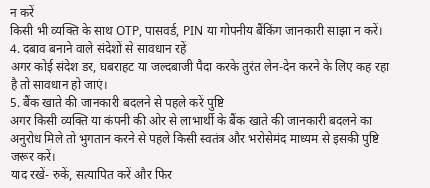न करें
किसी भी व्यक्ति के साथ OTP, पासवर्ड, PIN या गोपनीय बैंकिंग जानकारी साझा न करें।
4. दबाव बनाने वाले संदेशों से सावधान रहें
अगर कोई संदेश डर, घबराहट या जल्दबाजी पैदा करके तुरंत लेन-देन करने के लिए कह रहा है तो सावधान हो जाएं।
5. बैंक खाते की जानकारी बदलने से पहले करें पुष्टि
अगर किसी व्यक्ति या कंपनी की ओर से लाभार्थी के बैंक खाते की जानकारी बदलने का अनुरोध मिले तो भुगतान करने से पहले किसी स्वतंत्र और भरोसेमंद माध्यम से इसकी पुष्टि जरूर करें।
याद रखें- रुकें, सत्यापित करें और फिर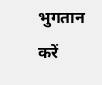भुगतान करें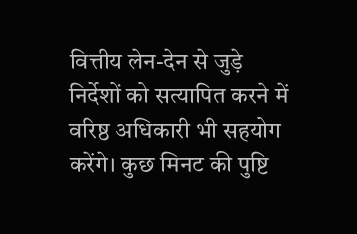वित्तीय लेन-देन से जुड़े निर्देशों को सत्यापित करने में वरिष्ठ अधिकारी भी सहयोग करेंगे। कुछ मिनट की पुष्टि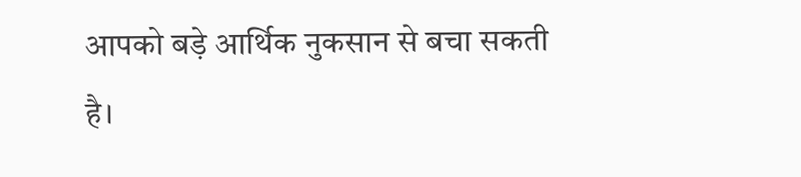आपको बड़े आर्थिक नुकसान से बचा सकती है।